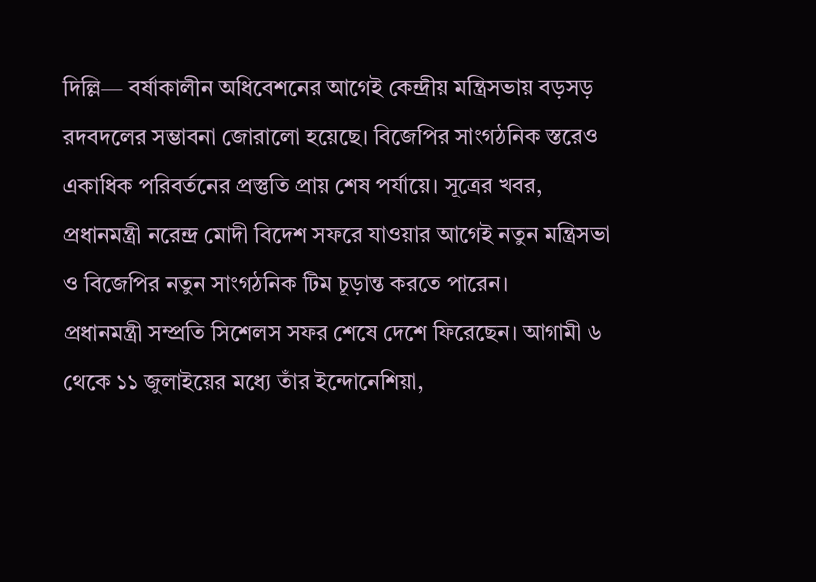দিল্লি— বর্ষাকালীন অধিবেশনের আগেই কেন্দ্রীয় মন্ত্রিসভায় বড়সড় রদবদলের সম্ভাবনা জোরালো হয়েছে। বিজেপির সাংগঠনিক স্তরেও একাধিক পরিবর্তনের প্রস্তুতি প্রায় শেষ পর্যায়ে। সূত্রের খবর, প্রধানমন্ত্রী নরেন্দ্র মোদী বিদেশ সফরে যাওয়ার আগেই নতুন মন্ত্রিসভা ও বিজেপির নতুন সাংগঠনিক টিম চূড়ান্ত করতে পারেন।
প্রধানমন্ত্রী সম্প্রতি সিশেলস সফর শেষে দেশে ফিরেছেন। আগামী ৬ থেকে ১১ জুলাইয়ের মধ্যে তাঁর ইন্দোনেশিয়া,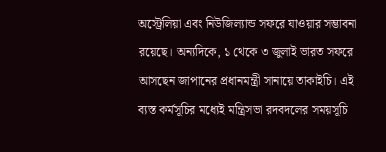অস্ট্রেলিয়া এবং নিউজিল্যান্ড সফরে যাওয়ার সম্ভাবনা রয়েছে। অন্যদিকে, ১ থেকে ৩ জুলাই ভারত সফরে আসছেন জাপানের প্রধানমন্ত্রী সানায়ে তাকাইচি। এই ব্যস্ত কর্মসূচির মধ্যেই মন্ত্রিসভা রদবদলের সময়সূচি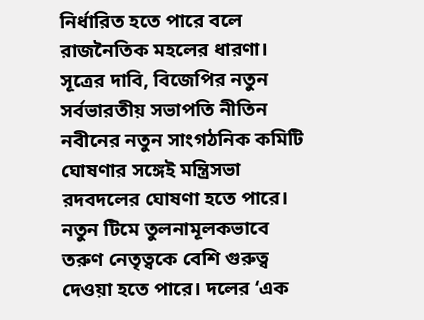নির্ধারিত হতে পারে বলে রাজনৈতিক মহলের ধারণা।
সূত্রের দাবি, বিজেপির নতুন সর্বভারতীয় সভাপতি নীতিন নবীনের নতুন সাংগঠনিক কমিটি ঘোষণার সঙ্গেই মন্ত্রিসভা রদবদলের ঘোষণা হতে পারে। নতুন টিমে তুলনামূলকভাবে তরুণ নেতৃত্বকে বেশি গুরুত্ব দেওয়া হতে পারে। দলের ‘এক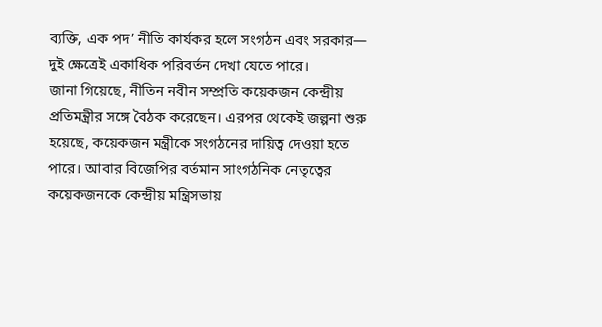ব্যক্তি, এক পদ’ নীতি কার্যকর হলে সংগঠন এবং সরকার— দুই ক্ষেত্রেই একাধিক পরিবর্তন দেখা যেতে পারে।
জানা গিয়েছে, নীতিন নবীন সম্প্রতি কয়েকজন কেন্দ্রীয় প্রতিমন্ত্রীর সঙ্গে বৈঠক করেছেন। এরপর থেকেই জল্পনা শুরু হয়েছে, কয়েকজন মন্ত্রীকে সংগঠনের দায়িত্ব দেওয়া হতে পারে। আবার বিজেপির বর্তমান সাংগঠনিক নেতৃত্বের কয়েকজনকে কেন্দ্রীয় মন্ত্রিসভায়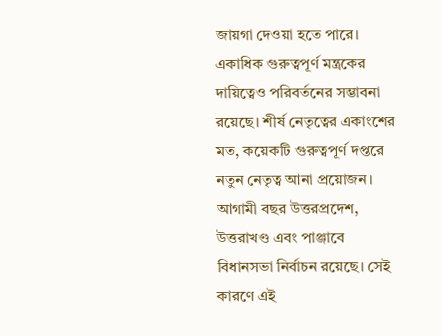জায়গা দেওয়া হতে পারে।
একাধিক গুরুত্বপূর্ণ মন্ত্রকের দায়িত্বেও পরিবর্তনের সম্ভাবনা রয়েছে। শীর্ষ নেতৃত্বের একাংশের মত, কয়েকটি গুরুত্বপূর্ণ দপ্তরে নতুন নেতৃত্ব আনা প্রয়োজন।
আগামী বছর উত্তরপ্রদেশ, উত্তরাখণ্ড এবং পাঞ্জাবে বিধানসভা নির্বাচন রয়েছে। সেই কারণে এই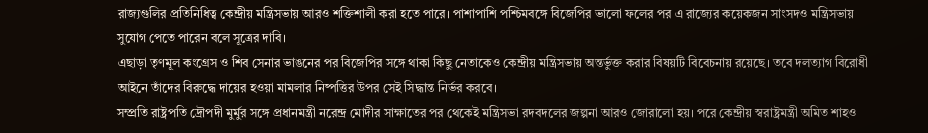রাজ্যগুলির প্রতিনিধিত্ব কেন্দ্রীয় মন্ত্রিসভায় আরও শক্তিশালী করা হতে পারে। পাশাপাশি পশ্চিমবঙ্গে বিজেপির ভালো ফলের পর এ রাজ্যের কয়েকজন সাংসদও মন্ত্রিসভায় সুযোগ পেতে পারেন বলে সূত্রের দাবি।
এছাড়া তৃণমূল কংগ্রেস ও শিব সেনার ভাঙনের পর বিজেপির সঙ্গে থাকা কিছু নেতাকেও কেন্দ্রীয় মন্ত্রিসভায় অন্তর্ভুক্ত করার বিষয়টি বিবেচনায় রয়েছে। তবে দলত্যাগ বিরোধী আইনে তাঁদের বিরুদ্ধে দায়ের হওয়া মামলার নিষ্পত্তির উপর সেই সিদ্ধান্ত নির্ভর করবে।
সম্প্রতি রাষ্ট্রপতি দ্রৌপদী মুর্মুর সঙ্গে প্রধানমন্ত্রী নরেন্দ্র মোদীর সাক্ষাতের পর থেকেই মন্ত্রিসভা রদবদলের জল্পনা আরও জোরালো হয়। পরে কেন্দ্রীয় স্বরাষ্ট্রমন্ত্রী অমিত শাহও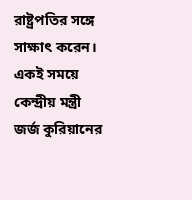রাষ্ট্রপতির সঙ্গে সাক্ষাৎ করেন। একই সময়ে কেন্দ্রীয় মন্ত্রী জর্জ কুরিয়ানের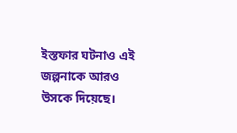ইস্তফার ঘটনাও এই জল্পনাকে আরও উসকে দিয়েছে।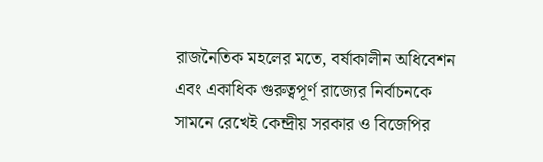রাজনৈতিক মহলের মতে, বর্ষাকালীন অধিবেশন এবং একাধিক গুরুত্বপূর্ণ রাজ্যের নির্বাচনকে সামনে রেখেই কেন্দ্রীয় সরকার ও বিজেপির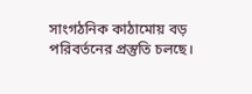সাংগঠনিক কাঠামোয় বড় পরিবর্তনের প্রস্তুতি চলছে।